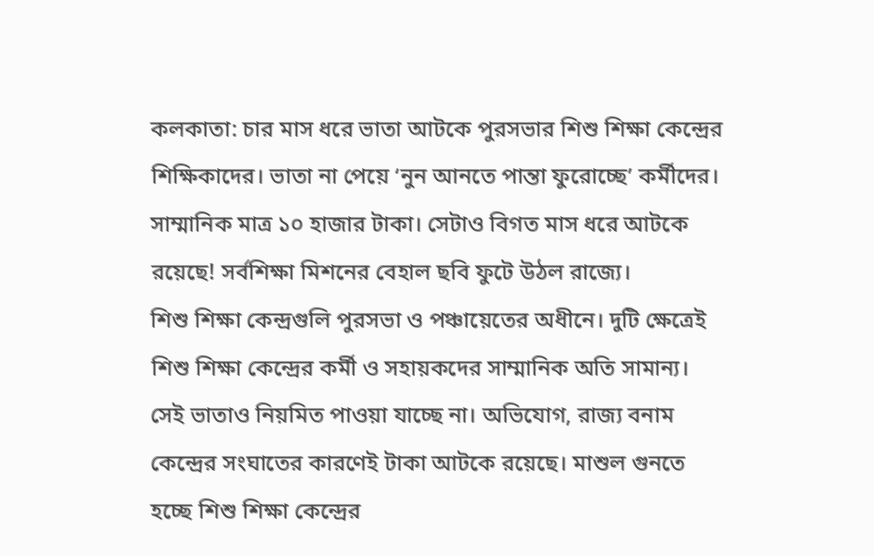কলকাতা: চার মাস ধরে ভাতা আটকে পুরসভার শিশু শিক্ষা কেন্দ্রের শিক্ষিকাদের। ভাতা না পেয়ে ‘নুন আনতে পান্তা ফুরোচ্ছে’ কর্মীদের। সাম্মানিক মাত্র ১০ হাজার টাকা। সেটাও বিগত মাস ধরে আটকে রয়েছে! সর্বশিক্ষা মিশনের বেহাল ছবি ফুটে উঠল রাজ্যে।
শিশু শিক্ষা কেন্দ্রগুলি পুরসভা ও পঞ্চায়েতের অধীনে। দুটি ক্ষেত্রেই শিশু শিক্ষা কেন্দ্রের কর্মী ও সহায়কদের সাম্মানিক অতি সামান্য। সেই ভাতাও নিয়মিত পাওয়া যাচ্ছে না। অভিযোগ, রাজ্য বনাম কেন্দ্রের সংঘাতের কারণেই টাকা আটকে রয়েছে। মাশুল গুনতে হচ্ছে শিশু শিক্ষা কেন্দ্রের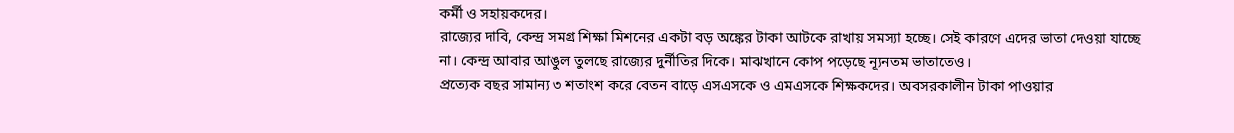কর্মী ও সহায়কদের।
রাজ্যের দাবি, কেন্দ্র সমগ্র শিক্ষা মিশনের একটা বড় অঙ্কের টাকা আটকে রাখায় সমস্যা হচ্ছে। সেই কারণে এদের ভাতা দেওয়া যাচ্ছে না। কেন্দ্র আবার আঙুল তুলছে রাজ্যের দুর্নীতির দিকে। মাঝখানে কোপ পড়েছে ন্যূনতম ভাতাতেও।
প্রত্যেক বছর সামান্য ৩ শতাংশ করে বেতন বাড়ে এসএসকে ও এমএসকে শিক্ষকদের। অবসরকালীন টাকা পাওয়ার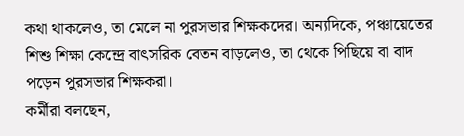কথা থাকলেও, তা মেলে না পুরসভার শিক্ষকদের। অন্যদিকে, পঞ্চায়েতের শিশু শিক্ষা কেন্দ্রে বাৎসরিক বেতন বাড়লেও, তা থেকে পিছিয়ে বা বাদ পড়েন পুরসভার শিক্ষকরা।
কর্মীরা বলছেন,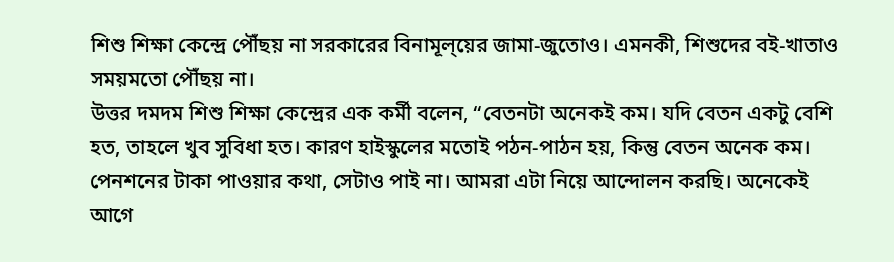শিশু শিক্ষা কেন্দ্রে পৌঁছয় না সরকারের বিনামূল্য়ের জামা-জুতোও। এমনকী, শিশুদের বই-খাতাও সময়মতো পৌঁছয় না।
উত্তর দমদম শিশু শিক্ষা কেন্দ্রের এক কর্মী বলেন, “বেতনটা অনেকই কম। যদি বেতন একটু বেশি হত, তাহলে খুব সুবিধা হত। কারণ হাইস্কুলের মতোই পঠন-পাঠন হয়, কিন্তু বেতন অনেক কম। পেনশনের টাকা পাওয়ার কথা, সেটাও পাই না। আমরা এটা নিয়ে আন্দোলন করছি। অনেকেই আগে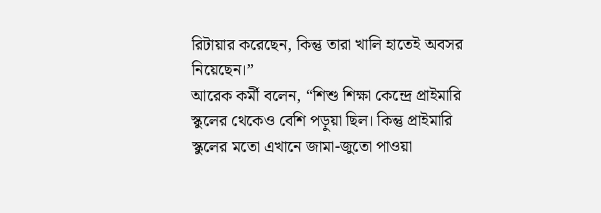রিটায়ার করেছেন, কিন্তু তারা খালি হাতেই অবসর নিয়েছেন।”
আরেক কর্মী বলেন, “শিশু শিক্ষা কেন্দ্রে প্রাইমারি স্কুলের থেকেও বেশি পড়ুয়া ছিল। কিন্তু প্রাইমারি স্কুলের মতো এখানে জামা-জুতো পাওয়া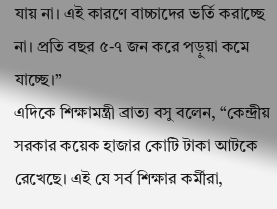যায় না। এই কারণে বাচ্চাদের ভর্তি করাচ্ছে না। প্রতি বছর ৫-৭ জন করে পড়ুয়া কমে যাচ্ছে।”
এদিকে শিক্ষামন্ত্রী ব্রাত্য বসু বলেন, “কেন্দ্রীয় সরকার কয়েক হাজার কোটি টাকা আটকে রেখেছে। এই যে সর্ব শিক্ষার কর্মীরা,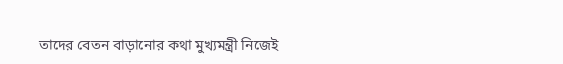তাদের বেতন বাড়ানোর কথা মুখ্যমন্ত্রী নিজেই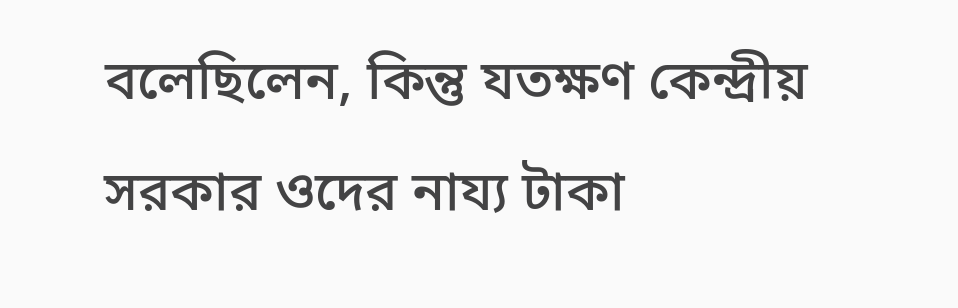বলেছিলেন, কিন্তু যতক্ষণ কেন্দ্রীয় সরকার ওদের নায্য টাকা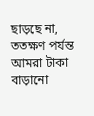ছাড়ছে না, ততক্ষণ পর্যন্ত আমরা টাকা বাড়ানো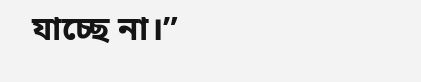যাচ্ছে না।”